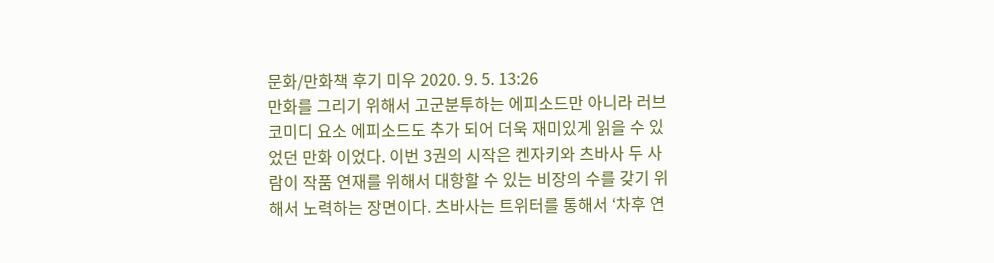문화/만화책 후기 미우 2020. 9. 5. 13:26
만화를 그리기 위해서 고군분투하는 에피소드만 아니라 러브 코미디 요소 에피소드도 추가 되어 더욱 재미있게 읽을 수 있었던 만화 이었다. 이번 3권의 시작은 켄자키와 츠바사 두 사람이 작품 연재를 위해서 대항할 수 있는 비장의 수를 갖기 위해서 노력하는 장면이다. 츠바사는 트위터를 통해서 ‘차후 연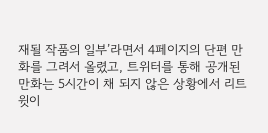재될 작품의 일부’라면서 4페이지의 단편 만화를 그려서 올렸고, 트위터를 통해 공개된 만화는 5시간이 채 되지 않은 상황에서 리트윗이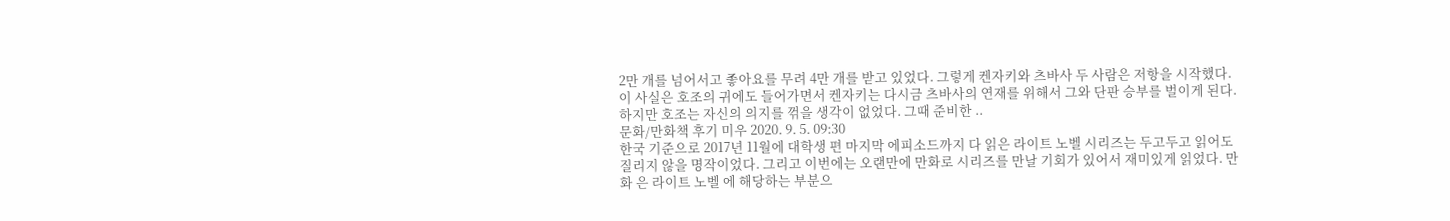2만 개를 넘어서고 좋아요를 무려 4만 개를 받고 있었다. 그렇게 켄자키와 츠바사 두 사람은 저항을 시작했다. 이 사실은 호조의 귀에도 들어가면서 켄자키는 다시금 츠바사의 연재를 위해서 그와 단판 승부를 벌이게 된다. 하지만 호조는 자신의 의지를 꺾을 생각이 없었다. 그때 준비한 ..
문화/만화책 후기 미우 2020. 9. 5. 09:30
한국 기준으로 2017년 11월에 대학생 편 마지막 에피소드까지 다 읽은 라이트 노벨 시리즈는 두고두고 읽어도 질리지 않을 명작이었다. 그리고 이번에는 오랜만에 만화로 시리즈를 만날 기회가 있어서 재미있게 읽었다. 만화 은 라이트 노벨 에 해당하는 부분으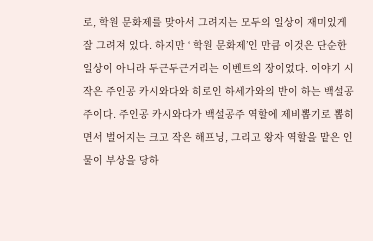로, 학원 문화제를 맞아서 그려지는 모두의 일상이 재미있게 잘 그려져 있다. 하지만 ‘ 학원 문화제’인 만큼 이것은 단순한 일상이 아니라 두근두근거리는 이벤트의 장이었다. 이야기 시작은 주인공 카시와다와 히로인 하세가와의 반이 하는 백설공주이다. 주인공 카시와다가 백설공주 역할에 제비뽑기로 뽑히면서 벌어지는 크고 작은 해프닝, 그리고 왕자 역할을 맡은 인물이 부상을 당하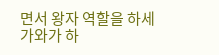면서 왕자 역할을 하세가와가 하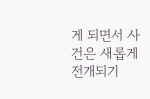게 되면서 사건은 새롭게 전개되기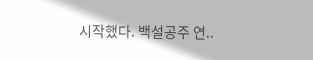시작했다. 백설공주 연..